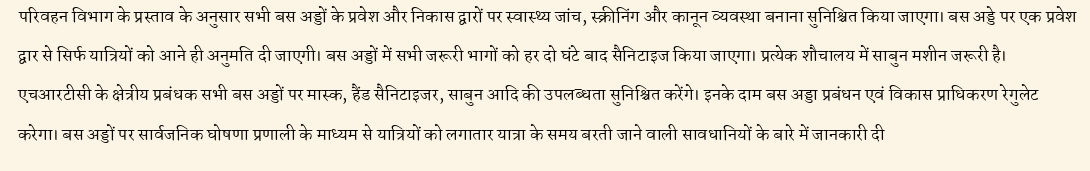परिवहन विभाग के प्रस्ताव के अनुसार सभी बस अड्डों के प्रवेश और निकास द्वारों पर स्वास्थ्य जांच, स्क्रीनिंग और कानून व्यवस्था बनाना सुनिश्चित किया जाएगा। बस अड्डे पर एक प्रवेश द्वार से सिर्फ यात्रियों को आने ही अनुमति दी जाएगी। बस अड्डों में सभी जरूरी भागों को हर दो घंटे बाद सैनिटाइज किया जाएगा। प्रत्येक शौचालय में साबुन मशीन जरूरी है।
एचआरटीसी के क्षेत्रीय प्रबंधक सभी बस अड्डों पर मास्क, हैंड सैनिटाइजर, साबुन आदि की उपलब्धता सुनिश्चित करेंगे। इनके दाम बस अड्डा प्रबंधन एवं विकास प्राधिकरण रेगुलेट करेगा। बस अड्डों पर सार्वजनिक घोषणा प्रणाली के माध्यम से यात्रियों को लगातार यात्रा के समय बरती जाने वाली सावधानियों के बारे में जानकारी दी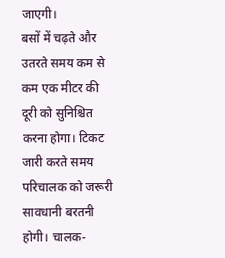जाएगी।
बसों में चढ़ते और उतरते समय कम से कम एक मीटर की दूरी को सुनिश्चित करना होगा। टिकट जारी करते समय परिचालक को जरूरी सावधानी बरतनी होगी। चालक-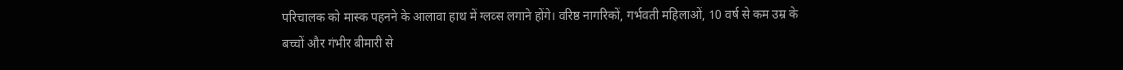परिचालक को मास्क पहनने के आलावा हाथ में ग्लव्स लगाने होंगे। वरिष्ठ नागरिकों, गर्भवती महिलाओं, 10 वर्ष से कम उम्र के बच्चों और गंभीर बीमारी से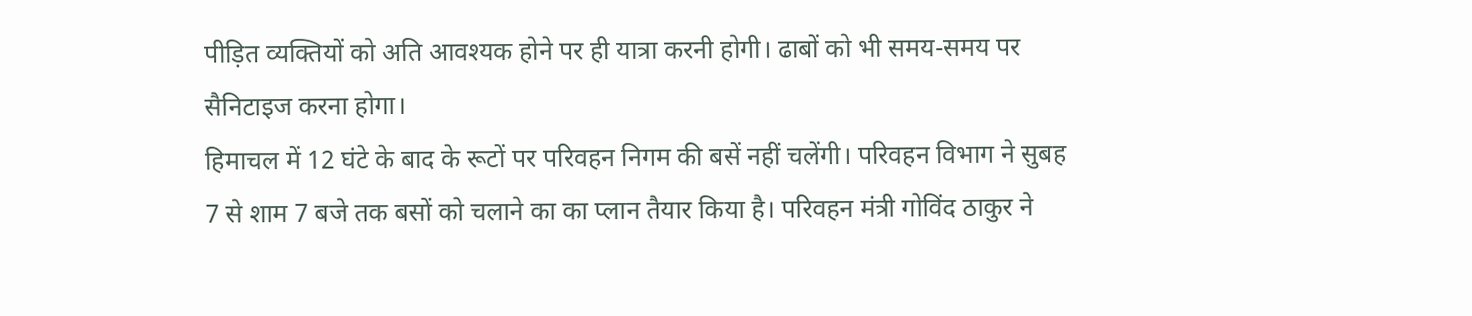पीड़ित व्यक्तियों को अति आवश्यक होने पर ही यात्रा करनी होगी। ढाबों को भी समय-समय पर सैनिटाइज करना होगा।
हिमाचल में 12 घंटे के बाद के रूटों पर परिवहन निगम की बसें नहीं चलेंगी। परिवहन विभाग ने सुबह 7 से शाम 7 बजे तक बसों को चलाने का का प्लान तैयार किया है। परिवहन मंत्री गोविंद ठाकुर ने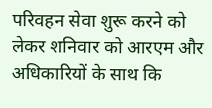परिवहन सेवा शुरू करने को लेकर शनिवार को आरएम और अधिकारियों के साथ कि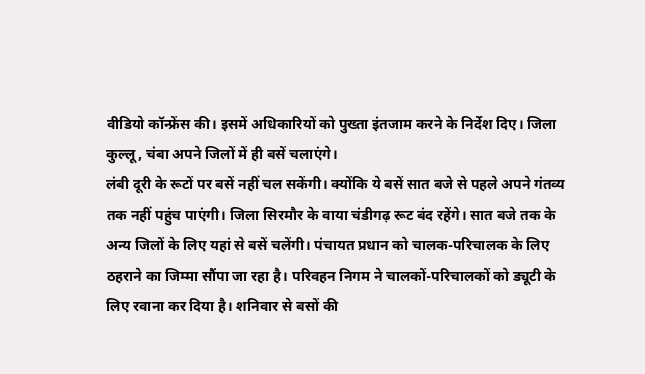वीडियो कॉन्फ्रेंस की। इसमें अधिकारियों को पुख्ता इंतजाम करने के निर्देश दिए। जिला कुल्लू, चंबा अपने जिलों में ही बसें चलाएंगे।
लंबी दूरी के रूटों पर बसें नहीं चल सकेंगी। क्योंकि ये बसें सात बजे से पहले अपने गंतव्य तक नहीं पहुंच पाएंगी। जिला सिरमौर के वाया चंडीगढ़ रूट बंद रहेंगे। सात बजे तक के अन्य जिलों के लिए यहां से बसें चलेंगी। पंचायत प्रधान को चालक-परिचालक के लिए ठहराने का जिम्मा सौंपा जा रहा है। परिवहन निगम ने चालकों-परिचालकों को ड्यूटी के लिए रवाना कर दिया है। शनिवार से बसों की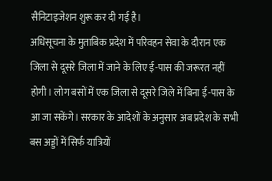सैनिटाइजेशन शुरू कर दी गई है।
अधिसूचना के मुताबिक प्रदेश में परिवहन सेवा के दौरान एक जिला से दूसरे जिला में जाने के लिए ई-पास की जरूरत नहीं होगी। लोग बसों में एक जिला से दूसरे जिले में बिना ई-पास के आ जा सकेंगे। सरकार के आदेशों के अनुसार अब प्रदेश के सभी बस अड्डों में सिर्फ यात्रियों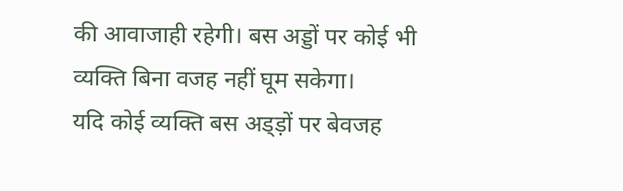की आवाजाही रहेगी। बस अड्डों पर कोई भी व्यक्ति बिना वजह नहीं घूम सकेगा।
यदि कोई व्यक्ति बस अड्ड़ों पर बेवजह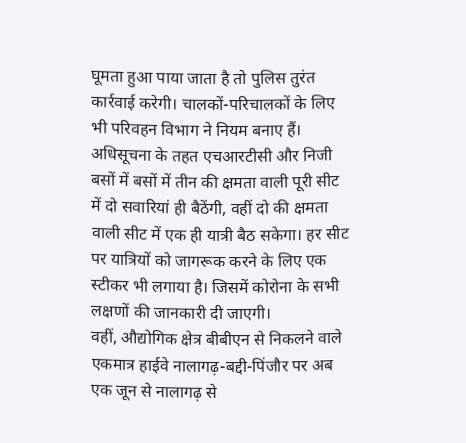घूमता हुआ पाया जाता है तो पुलिस तुरंत कार्रवाई करेगी। चालकों-परिचालकों के लिए भी परिवहन विभाग ने नियम बनाए हैं। अधिसूचना के तहत एचआरटीसी और निजी बसों में बसों में तीन की क्षमता वाली पूरी सीट में दो सवारियां ही बैठेंगी, वहीं दो की क्षमता वाली सीट में एक ही यात्री बैठ सकेगा। हर सीट पर यात्रियों को जागरूक करने के लिए एक स्टीकर भी लगाया है। जिसमें कोरोना के सभी लक्षणों की जानकारी दी जाएगी।
वहीं, औद्योगिक क्षेत्र बीबीएन से निकलने वाले एकमात्र हाईवे नालागढ़-बद्दी-पिंजौर पर अब एक जून से नालागढ़ से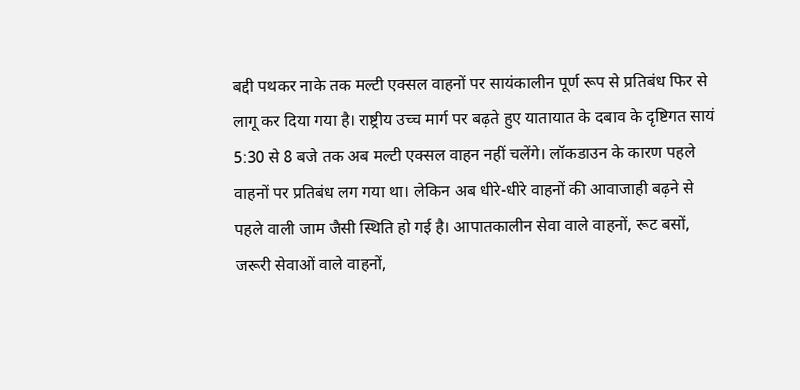बद्दी पथकर नाके तक मल्टी एक्सल वाहनों पर सायंकालीन पूर्ण रूप से प्रतिबंध फिर से लागू कर दिया गया है। राष्ट्रीय उच्च मार्ग पर बढ़ते हुए यातायात के दबाव के दृष्टिगत सायं 5:30 से 8 बजे तक अब मल्टी एक्सल वाहन नहीं चलेंगे। लॉकडाउन के कारण पहले वाहनों पर प्रतिबंध लग गया था। लेकिन अब धीरे-धीरे वाहनों की आवाजाही बढ़ने से पहले वाली जाम जैसी स्थिति हो गई है। आपातकालीन सेवा वाले वाहनों, रूट बसों, जरूरी सेवाओं वाले वाहनों,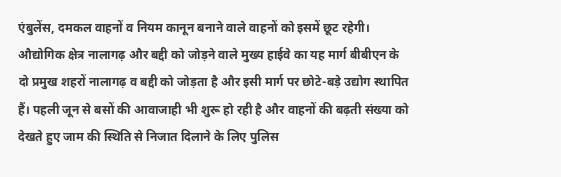एंबुलेंस, दमकल वाहनों व नियम कानून बनाने वाले वाहनों को इसमें छूट रहेगी।
औद्योगिक क्षेत्र नालागढ़ और बद्दी को जोड़ने वाले मुख्य हाईवे का यह मार्ग बीबीएन के दो प्रमुख शहरों नालागढ़ व बद्दी को जोड़ता है और इसी मार्ग पर छोटे-बड़े उद्योग स्थापित हैं। पहली जून से बसों की आवाजाही भी शुरू हो रही है और वाहनों की बढ़ती संख्या को देखते हुए जाम की स्थिति से निजात दिलाने के लिए पुलिस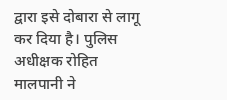द्वारा इसे दोबारा से लागू कर दिया है। पुलिस अधीक्षक रोहित मालपानी ने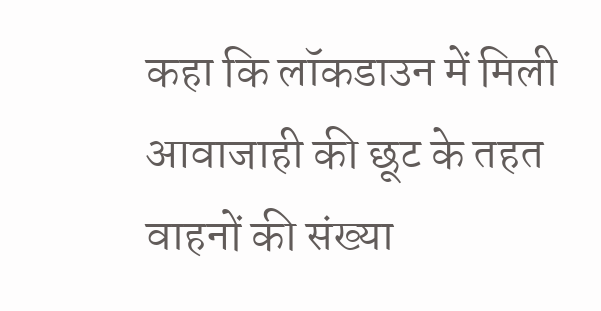कहा कि लॉकडाउन में मिली आवाजाही की छूट के तहत वाहनों की संख्या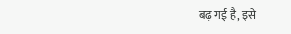बढ़ गई है, इसे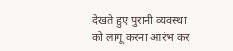देखते हुए पुरानी व्यवस्था को लागू करना आरंभ कर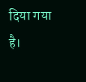दिया गया है।